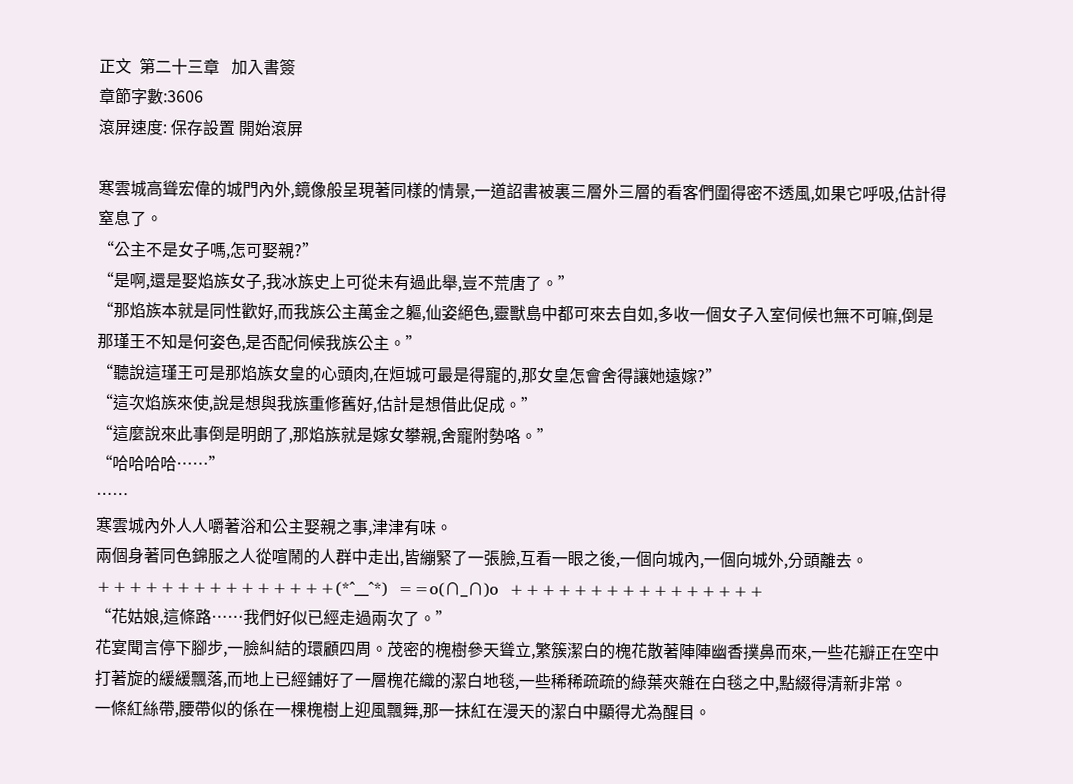正文  第二十三章   加入書簽
章節字數:3606
滾屏速度: 保存設置 開始滾屏

寒雲城高聳宏偉的城門內外,鏡像般呈現著同樣的情景,一道詔書被裏三層外三層的看客們圍得密不透風,如果它呼吸,估計得窒息了。
“公主不是女子嗎,怎可娶親?”
“是啊,還是娶焰族女子,我冰族史上可從未有過此舉,豈不荒唐了。”
“那焰族本就是同性歡好,而我族公主萬金之軀,仙姿絕色,靈獸島中都可來去自如,多收一個女子入室伺候也無不可嘛,倒是那瑾王不知是何姿色,是否配伺候我族公主。”
“聽說這瑾王可是那焰族女皇的心頭肉,在烜城可最是得寵的,那女皇怎會舍得讓她遠嫁?”
“這次焰族來使,說是想與我族重修舊好,估計是想借此促成。”
“這麼說來此事倒是明朗了,那焰族就是嫁女攀親,舍寵附勢咯。”
“哈哈哈哈……”
……
寒雲城內外人人嚼著浴和公主娶親之事,津津有味。
兩個身著同色錦服之人從喧鬧的人群中走出,皆繃緊了一張臉,互看一眼之後,一個向城內,一個向城外,分頭離去。
+++++++++++++++(*^__^*)  ==o(∩_∩)o  ++++++++++++++++
“花姑娘,這條路……我們好似已經走過兩次了。”
花宴聞言停下腳步,一臉糾結的環顧四周。茂密的槐樹參天聳立,繁簇潔白的槐花散著陣陣幽香撲鼻而來,一些花瓣正在空中打著旋的緩緩飄落,而地上已經鋪好了一層槐花織的潔白地毯,一些稀稀疏疏的綠葉夾雜在白毯之中,點綴得清新非常。
一條紅絲帶,腰帶似的係在一棵槐樹上迎風飄舞,那一抹紅在漫天的潔白中顯得尤為醒目。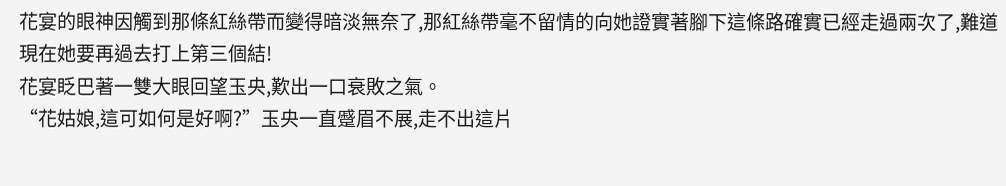花宴的眼神因觸到那條紅絲帶而變得暗淡無奈了,那紅絲帶毫不留情的向她證實著腳下這條路確實已經走過兩次了,難道現在她要再過去打上第三個結!
花宴眨巴著一雙大眼回望玉央,歎出一口衰敗之氣。
“花姑娘,這可如何是好啊?”玉央一直蹙眉不展,走不出這片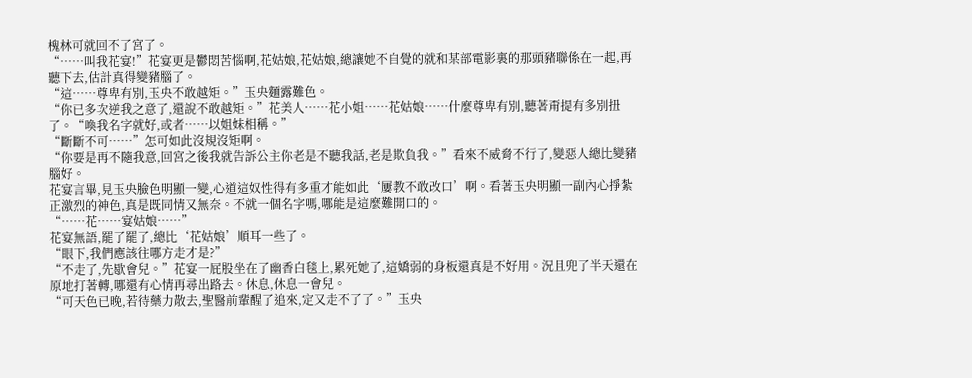槐林可就回不了宮了。
“……叫我花宴!”花宴更是鬱悶苦惱啊,花姑娘,花姑娘,總讓她不自覺的就和某部電影裏的那頭豬聯係在一起,再聽下去,估計真得變豬腦了。
“這……尊卑有別,玉央不敢越矩。”玉央麵露難色。
“你已多次逆我之意了,還說不敢越矩。”花美人……花小姐……花姑娘……什麼尊卑有別,聽著甭提有多別扭了。“喚我名字就好,或者……以姐妹相稱。”
“斷斷不可……”怎可如此沒規沒矩啊。
“你要是再不隨我意,回宮之後我就告訴公主你老是不聽我話,老是欺負我。”看來不威脅不行了,變惡人總比變豬腦好。
花宴言畢,見玉央臉色明顯一變,心道這奴性得有多重才能如此‘屢教不敢改口’啊。看著玉央明顯一副內心掙紮正激烈的神色,真是既同情又無奈。不就一個名字嗎,哪能是這麼難開口的。
“……花……宴姑娘……”
花宴無語,罷了罷了,總比‘花姑娘’順耳一些了。
“眼下,我們應該往哪方走才是?”
“不走了,先歇會兒。”花宴一屁股坐在了幽香白毯上,累死她了,這嬌弱的身板還真是不好用。況且兜了半天還在原地打著轉,哪還有心情再尋出路去。休息,休息一會兒。
“可天色已晚,若待藥力散去,聖醫前輩醒了追來,定又走不了了。”玉央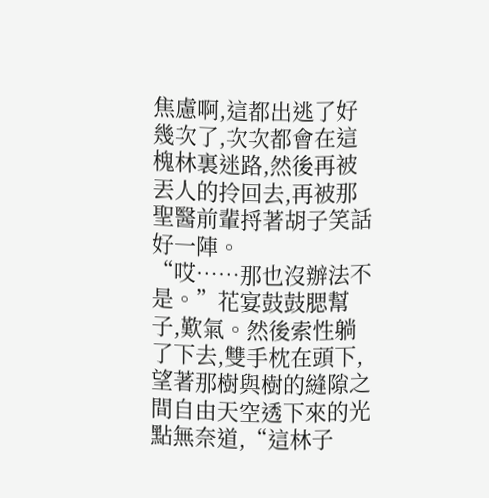焦慮啊,這都出逃了好幾次了,次次都會在這槐林裏迷路,然後再被丟人的拎回去,再被那聖醫前輩捋著胡子笑話好一陣。
“哎……那也沒辦法不是。”花宴鼓鼓腮幫子,歎氣。然後索性躺了下去,雙手枕在頭下,望著那樹與樹的縫隙之間自由天空透下來的光點無奈道,“這林子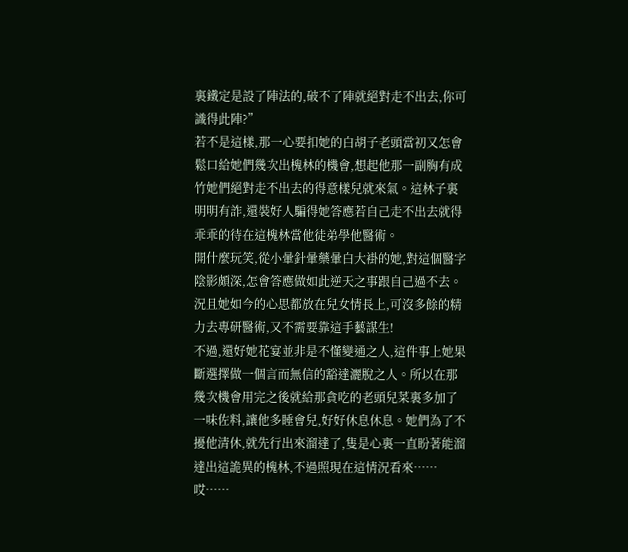裏鐵定是設了陣法的,破不了陣就絕對走不出去,你可識得此陣?”
若不是這樣,那一心要扣她的白胡子老頭當初又怎會鬆口給她們幾次出槐林的機會,想起他那一副胸有成竹她們絕對走不出去的得意樣兒就來氣。這林子裏明明有詐,還裝好人騙得她答應若自己走不出去就得乖乖的待在這槐林當他徒弟學他醫術。
開什麼玩笑,從小暈針暈藥暈白大褂的她,對這個醫字陰影頗深,怎會答應做如此逆天之事跟自己過不去。況且她如今的心思都放在兒女情長上,可沒多餘的精力去專研醫術,又不需要靠這手藝謀生!
不過,還好她花宴並非是不懂變通之人,這件事上她果斷選擇做一個言而無信的豁達灑脫之人。所以在那幾次機會用完之後就給那貪吃的老頭兒菜裏多加了一味佐料,讓他多睡會兒,好好休息休息。她們為了不擾他清休,就先行出來溜達了,隻是心裏一直盼著能溜達出這詭異的槐林,不過照現在這情況看來……哎……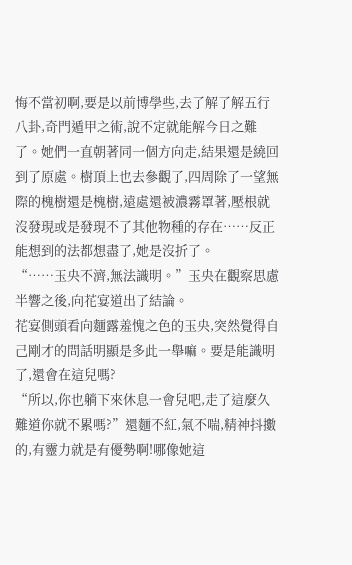悔不當初啊,要是以前博學些,去了解了解五行八卦,奇門遁甲之術,說不定就能解今日之難了。她們一直朝著同一個方向走,結果還是繞回到了原處。樹頂上也去參觀了,四周除了一望無際的槐樹還是槐樹,遠處還被濃霧罩著,壓根就沒發現或是發現不了其他物種的存在……反正能想到的法都想盡了,她是沒折了。
“……玉央不濟,無法識明。”玉央在觀察思慮半響之後,向花宴道出了結論。
花宴側頭看向麵露羞愧之色的玉央,突然覺得自己剛才的問話明顯是多此一舉嘛。要是能識明了,還會在這兒嗎?
“所以,你也躺下來休息一會兒吧,走了這麼久難道你就不累嗎?”還麵不紅,氣不喘,精神抖擻的,有靈力就是有優勢啊!哪像她這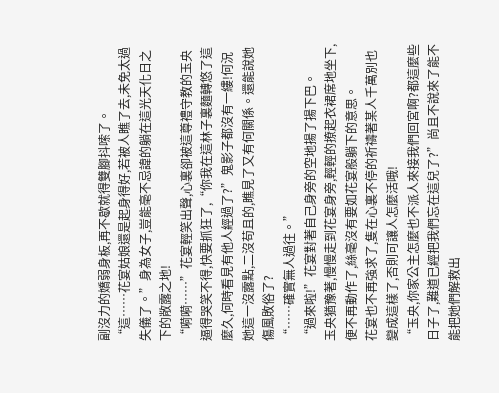副沒力的嬌弱身板,再不歇就得雙腳抖嗦了。
“這……花宴姑娘還是起身得好,若被人瞧了去,未免太過失儀了。”身為女子,豈能毫不忌諱的躺在這光天化日之下的敞露之地!
“嗬嗬……”花宴輕笑出聲,心裏卻被這尊禮守教的玉央逼得哭笑不得,快要抓狂了,“你我在這林子裏麵轉悠了這麼久,何時看見有他人經過了?”鬼影子都沒有一縷!何況她這一沒露點,二沒苟且的,瞧見了又有何關係。還能說她傷風敗俗了?
“……確實無人過往。”
“過來啦!”花宴對著自己身旁的空地揚了揚下巴。
玉央猶豫著,慢慢走到花宴身旁,輕輕的撩起衣裙席地坐下,便不再動作了,絲毫沒有要如花宴般躺下的意思。
花宴也不再強求了,隻在心裏不停的祈禱著某人千萬別也變成這樣了,否則可讓人怎麼活哦!
“玉央,你家公主怎麼也不派人來接我們回宮啊?都這麼些日子了,難道已經把我們忘在這兒了?”尚且不說來了能不能把她們解救出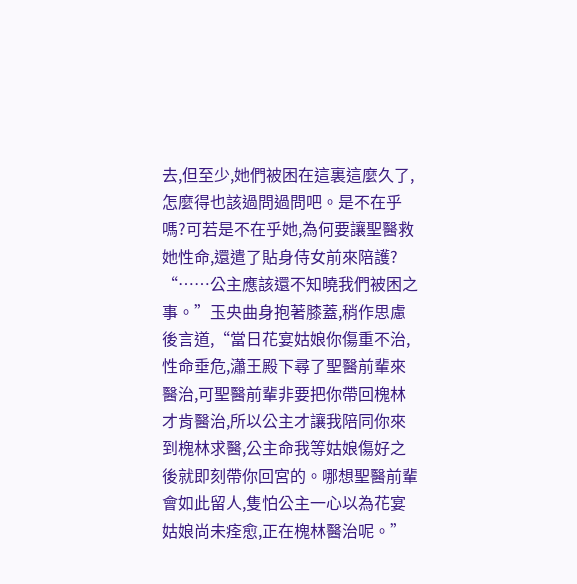去,但至少,她們被困在這裏這麼久了,怎麼得也該過問過問吧。是不在乎嗎?可若是不在乎她,為何要讓聖醫救她性命,還遣了貼身侍女前來陪護?
“……公主應該還不知曉我們被困之事。”玉央曲身抱著膝蓋,稍作思慮後言道,“當日花宴姑娘你傷重不治,性命垂危,瀟王殿下尋了聖醫前輩來醫治,可聖醫前輩非要把你帶回槐林才肯醫治,所以公主才讓我陪同你來到槐林求醫,公主命我等姑娘傷好之後就即刻帶你回宮的。哪想聖醫前輩會如此留人,隻怕公主一心以為花宴姑娘尚未痊愈,正在槐林醫治呢。”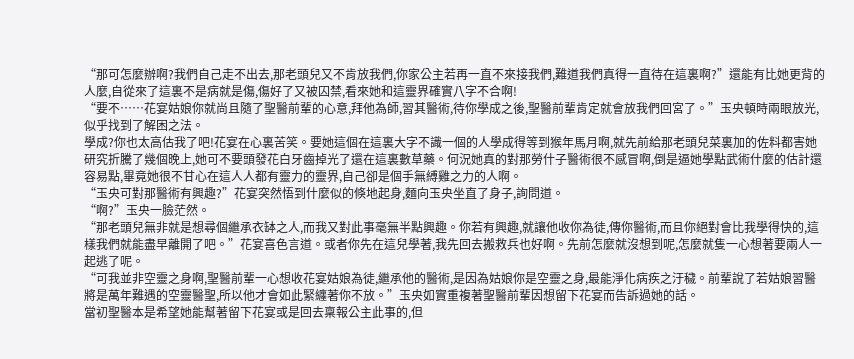“那可怎麼辦啊?我們自己走不出去,那老頭兒又不肯放我們,你家公主若再一直不來接我們,難道我們真得一直待在這裏啊?”還能有比她更背的人麼,自從來了這裏不是病就是傷,傷好了又被囚禁,看來她和這靈界確實八字不合啊!
“要不……花宴姑娘你就尚且隨了聖醫前輩的心意,拜他為師,習其醫術,待你學成之後,聖醫前輩肯定就會放我們回宮了。”玉央頓時兩眼放光,似乎找到了解困之法。
學成?你也太高估我了吧!花宴在心裏苦笑。要她這個在這裏大字不識一個的人學成得等到猴年馬月啊,就先前給那老頭兒菜裏加的佐料都害她研究折騰了幾個晚上,她可不要頭發花白牙齒掉光了還在這裏數草藥。何況她真的對那勞什子醫術很不感冒啊,倒是逼她學點武術什麼的估計還容易點,畢竟她很不甘心在這人人都有靈力的靈界,自己卻是個手無縛雞之力的人啊。
“玉央可對那醫術有興趣?”花宴突然悟到什麼似的倏地起身,麵向玉央坐直了身子,詢問道。
“啊?”玉央一臉茫然。
“那老頭兒無非就是想尋個繼承衣缽之人,而我又對此事毫無半點興趣。你若有興趣,就讓他收你為徒,傳你醫術,而且你絕對會比我學得快的,這樣我們就能盡早離開了吧。”花宴喜色言道。或者你先在這兒學著,我先回去搬救兵也好啊。先前怎麼就沒想到呢,怎麼就隻一心想著要兩人一起逃了呢。
“可我並非空靈之身啊,聖醫前輩一心想收花宴姑娘為徒,繼承他的醫術,是因為姑娘你是空靈之身,最能淨化病疾之汙穢。前輩說了若姑娘習醫將是萬年難遇的空靈醫聖,所以他才會如此緊纏著你不放。”玉央如實重複著聖醫前輩因想留下花宴而告訴過她的話。
當初聖醫本是希望她能幫著留下花宴或是回去稟報公主此事的,但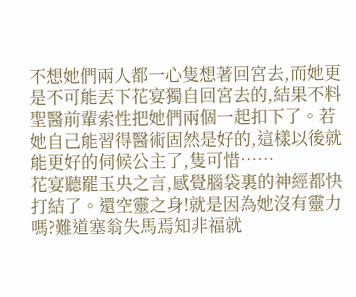不想她們兩人都一心隻想著回宮去,而她更是不可能丟下花宴獨自回宮去的,結果不料聖醫前輩索性把她們兩個一起扣下了。若她自己能習得醫術固然是好的,這樣以後就能更好的伺候公主了,隻可惜……
花宴聽罷玉央之言,感覺腦袋裏的神經都快打結了。還空靈之身!就是因為她沒有靈力嗎?難道塞翁失馬焉知非福就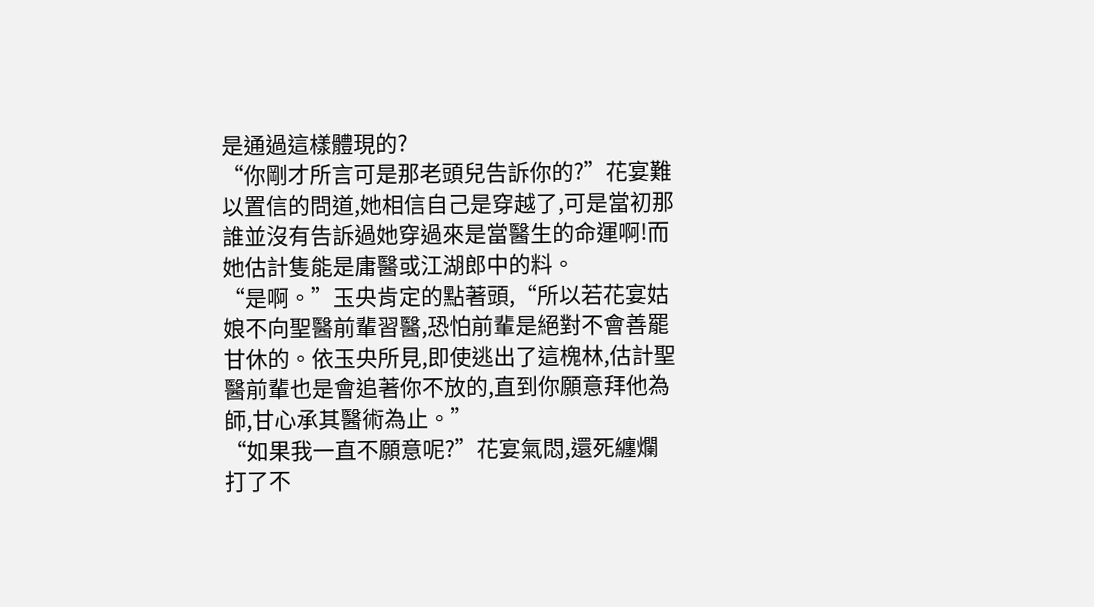是通過這樣體現的?
“你剛才所言可是那老頭兒告訴你的?”花宴難以置信的問道,她相信自己是穿越了,可是當初那誰並沒有告訴過她穿過來是當醫生的命運啊!而她估計隻能是庸醫或江湖郎中的料。
“是啊。”玉央肯定的點著頭,“所以若花宴姑娘不向聖醫前輩習醫,恐怕前輩是絕對不會善罷甘休的。依玉央所見,即使逃出了這槐林,估計聖醫前輩也是會追著你不放的,直到你願意拜他為師,甘心承其醫術為止。”
“如果我一直不願意呢?”花宴氣悶,還死纏爛打了不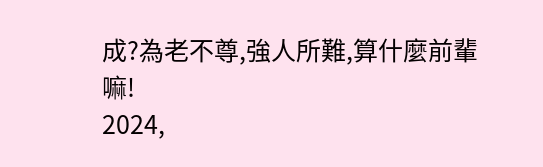成?為老不尊,強人所難,算什麼前輩嘛!
2024,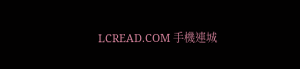LCREAD.COM 手機連城